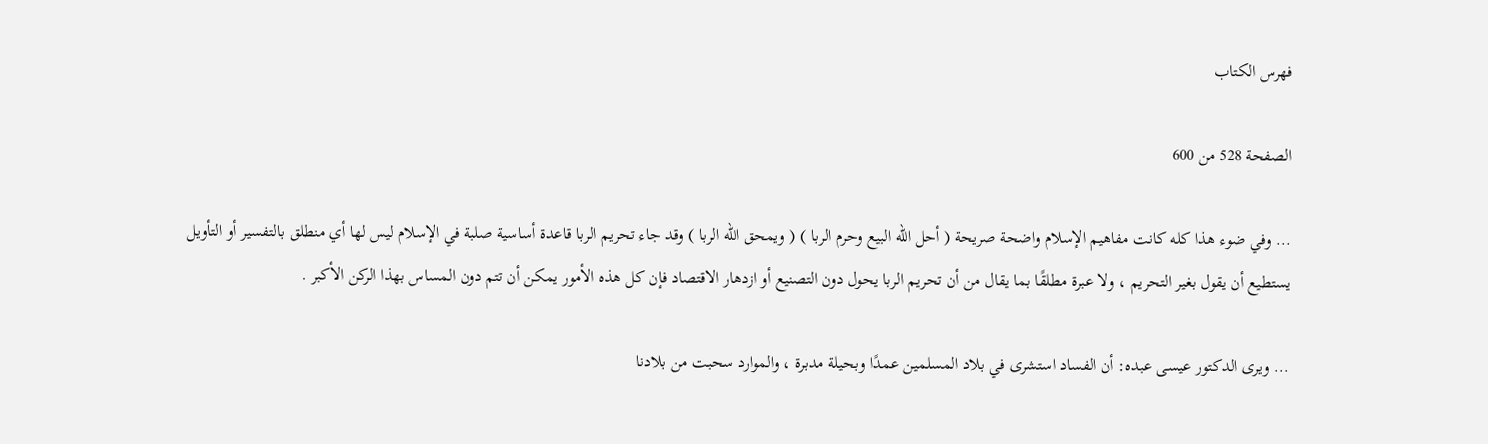فهرس الكتاب

الصفحة 528 من 600

... وفي ضوء هذا كله كانت مفاهيم الإسلام واضحة صريحة ( أحل الله البيع وحرم الربا ) ( ويمحق الله الربا ) وقد جاء تحريم الربا قاعدة أساسية صلبة في الإسلام ليس لها أي منطلق بالتفسير أو التأويل يستطيع أن يقول بغير التحريم ، ولا عبرة مطلقًا بما يقال من أن تحريم الربا يحول دون التصنيع أو ازدهار الاقتصاد فإن كل هذه الأمور يمكن أن تتم دون المساس بهذا الركن الأكبر .

... ويرى الدكتور عيسى عبده: أن الفساد استشرى في بلاد المسلمين عمدًا وبحيلة مدبرة ، والموارد سحبت من بلادنا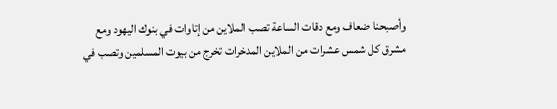وأصبحنا ضعاف ومع دقات الساعة تصب الملاين من إتاوات في بنوك اليهود ومع مشرق كل شمس عشرات من الملاين المدخرات تخرج من بيوت المسلمين وتصب في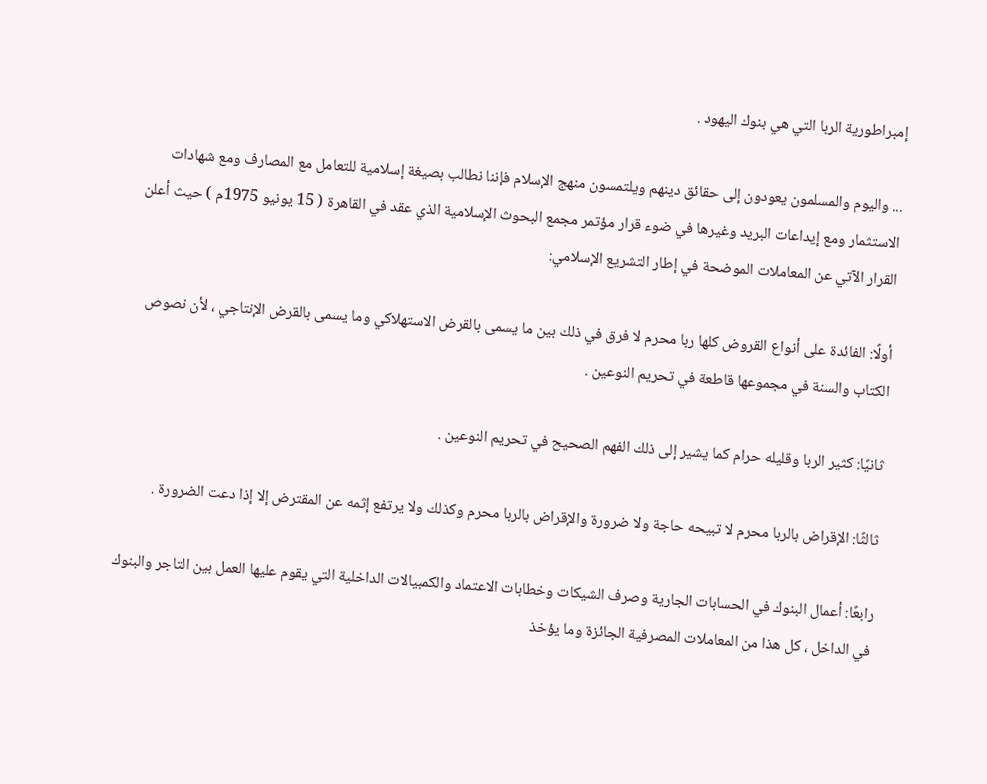إمبراطورية الربا التي هي بنوك اليهود .

... واليوم والمسلمون يعودون إلى حقائق دينهم ويلتمسون منهج الإسلام فإننا نطالب بصيغة إسلامية للتعامل مع المصارف ومع شهادات الاستثمار ومع إيداعات البريد وغيرها في ضوء قرار مؤتمر مجمع البحوث الإسلامية الذي عقد في القاهرة ( 15 يونيو 1975م ) حيث أعلن القرار الآتي عن المعاملات الموضحة في إطار التشريع الإسلامي:

أولًا: الفائدة على أنواع القروض كلها ربا محرم لا فرق في ذلك بين ما يسمى بالقرض الاستهلاكي وما يسمى بالقرض الإنتاجي ، لأن نصوص الكتاب والسنة في مجموعها قاطعة في تحريم النوعين .

ثانيًا: كثير الربا وقليله حرام كما يشير إلى ذلك الفهم الصحيح في تحريم النوعين .

ثالثًا: الإقراض بالربا محرم لا تبيحه حاجة ولا ضرورة والإقراض بالربا محرم وكذلك ولا يرتفع إثمه عن المقترض إلا إذا دعت الضرورة .

رابعًا: أعمال البنوك في الحسابات الجارية وصرف الشيكات وخطابات الاعتماد والكمبيالات الداخلية التي يقوم عليها العمل بين التاجر والبنوك في الداخل ، كل هذا من المعاملات المصرفية الجائزة وما يؤخذ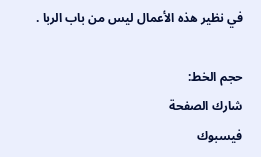في نظير هذه الأعمال ليس من باب الربا .

حجم الخط:
شارك الصفحة
فيسبوك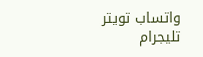واتساب تويتر تليجرام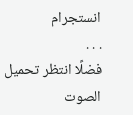انستجرام
. . .
فضلًا انتظر تحميل الصوت